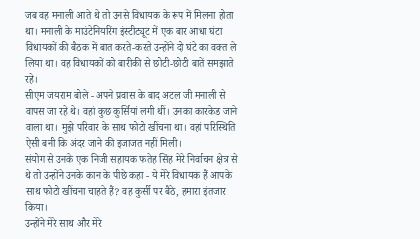जब वह मनाली आते थे तो उनसे विधायक के रूप में मिलना होता था। मनाली के माउंटेनियरिंग इंस्टीट्यूट में एक बार आधा घंटा विधायकों की बैठक में बात करते-करते उन्होंने दो घंटे का वक्त ले लिया था। वह विधायकों को बारीकी से छोटी-छोटी बातें समझाते रहे।
सीएम जयराम बोले - अपने प्रवास के बाद अटल जी मनाली से वापस जा रहे थे। वहां कुछ कुर्सियां लगी थीं। उनका कारकेड जाने वाला था। मुझे परिवार के साथ फोटो खींचना था। वहां परिस्थिति ऐसी बनी कि अंदर जाने की इजाजत नहीं मिली।
संयोग से उनके एक निजी सहायक फतेह सिंह मेरे निर्वाचन क्षेत्र से थे तो उन्होंने उनके कान के पीछे कहा - ये मेरे विधायक हैं आपके साथ फोटो खींचना चाहते हैं? वह कुर्सी पर बैठे, हमारा इंतजार किया।
उन्होंने मेरे साथ और मेरे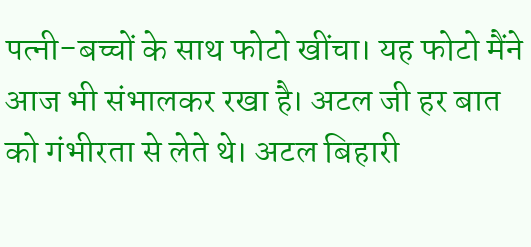पत्नी-बच्चों के साथ फोटो खींचा। यह फोटो मैंने आज भी संभालकर रखा है। अटल जी हर बात को गंभीरता से लेते थे। अटल बिहारी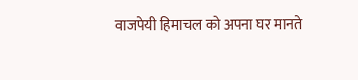वाजपेयी हिमाचल को अपना घर मानते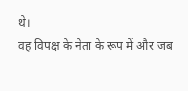थे।
वह विपक्ष के नेता के रूप में और जब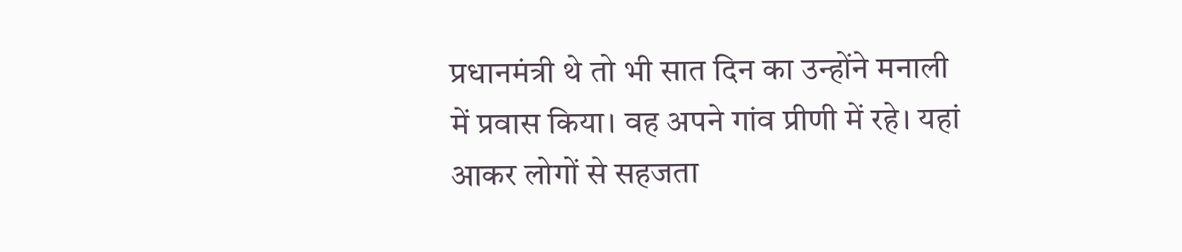प्रधानमंत्री थे तो भी सात दिन का उन्होंने मनाली में प्रवास किया। वह अपने गांव प्रीणी में रहे। यहां आकर लोगों से सहजता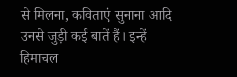से मिलना, कविताएं सुनाना आदि उनसे जुड़ी कई बातें हैं। इन्हें हिमाचल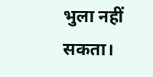भुला नहीं सकता।